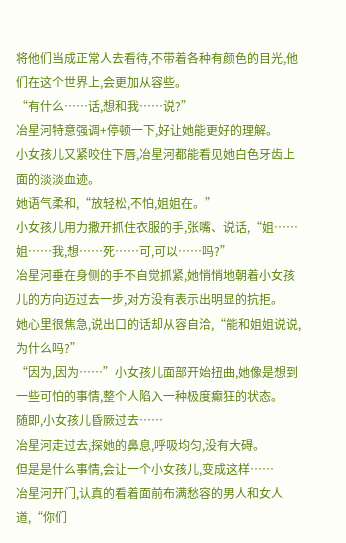将他们当成正常人去看待,不带着各种有颜色的目光,他们在这个世界上,会更加从容些。
“有什么……话,想和我……说?”
冶星河特意强调+停顿一下,好让她能更好的理解。
小女孩儿又紧咬住下唇,冶星河都能看见她白色牙齿上面的淡淡血迹。
她语气柔和,“放轻松,不怕,姐姐在。”
小女孩儿用力撒开抓住衣服的手,张嘴、说话,“姐……姐……我,想……死……可,可以……吗?”
冶星河垂在身侧的手不自觉抓紧,她悄悄地朝着小女孩儿的方向迈过去一步,对方没有表示出明显的抗拒。
她心里很焦急,说出口的话却从容自洽,“能和姐姐说说,为什么吗?”
“因为,因为……”小女孩儿面部开始扭曲,她像是想到一些可怕的事情,整个人陷入一种极度癫狂的状态。
随即,小女孩儿昏厥过去……
冶星河走过去,探她的鼻息,呼吸均匀,没有大碍。
但是是什么事情,会让一个小女孩儿,变成这样……
冶星河开门,认真的看着面前布满愁容的男人和女人道,“你们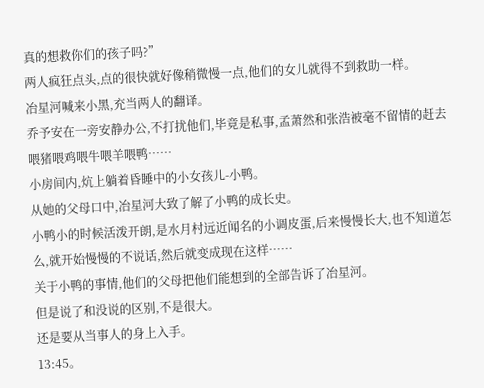真的想救你们的孩子吗?”
两人疯狂点头,点的很快就好像稍微慢一点,他们的女儿就得不到救助一样。
冶星河喊来小黑,充当两人的翻译。
乔予安在一旁安静办公,不打扰他们,毕竟是私事,孟萧然和张浩被毫不留情的赶去喂猪喂鸡喂牛喂羊喂鸭……
小房间内,炕上躺着昏睡中的小女孩儿-小鸭。
从她的父母口中,冶星河大致了解了小鸭的成长史。
小鸭小的时候活泼开朗,是水月村远近闻名的小调皮蛋,后来慢慢长大,也不知道怎么,就开始慢慢的不说话,然后就变成现在这样……
关于小鸭的事情,他们的父母把他们能想到的全部告诉了冶星河。
但是说了和没说的区别,不是很大。
还是要从当事人的身上入手。
13:45。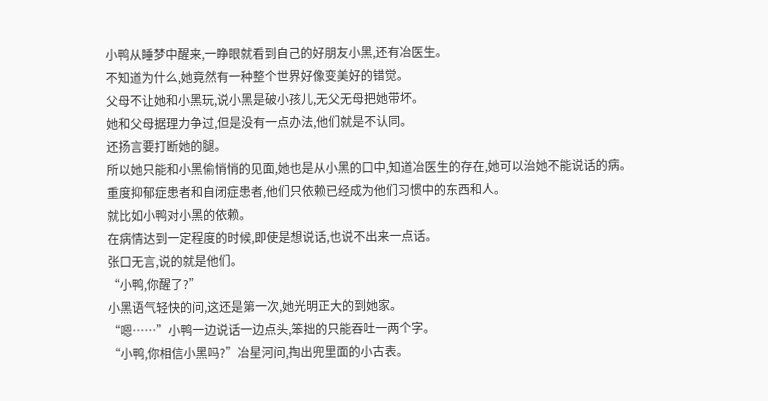小鸭从睡梦中醒来,一睁眼就看到自己的好朋友小黑,还有冶医生。
不知道为什么,她竟然有一种整个世界好像变美好的错觉。
父母不让她和小黑玩,说小黑是破小孩儿,无父无母把她带坏。
她和父母据理力争过,但是没有一点办法,他们就是不认同。
还扬言要打断她的腿。
所以她只能和小黑偷悄悄的见面,她也是从小黑的口中,知道冶医生的存在,她可以治她不能说话的病。
重度抑郁症患者和自闭症患者,他们只依赖已经成为他们习惯中的东西和人。
就比如小鸭对小黑的依赖。
在病情达到一定程度的时候,即使是想说话,也说不出来一点话。
张口无言,说的就是他们。
“小鸭,你醒了?”
小黑语气轻快的问,这还是第一次,她光明正大的到她家。
“嗯……”小鸭一边说话一边点头,笨拙的只能吞吐一两个字。
“小鸭,你相信小黑吗?”冶星河问,掏出兜里面的小古表。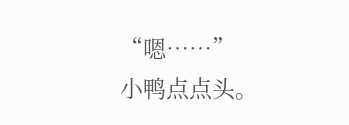“嗯……”
小鸭点点头。